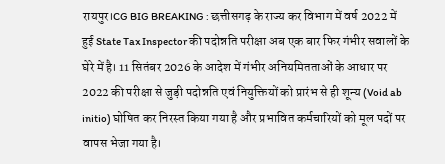रायपुर।CG BIG BREAKING : छत्तीसगढ़ के राज्य कर विभाग में वर्ष 2022 में हुई State Tax Inspector की पदोन्नति परीक्षा अब एक बार फिर गंभीर सवालों के घेरे में है। 11 सितंबर 2026 के आदेश में गंभीर अनियमितताओं के आधार पर 2022 की परीक्षा से जुड़ी पदोन्नति एवं नियुक्तियों को प्रारंभ से ही शून्य (Void ab initio) घोषित कर निरस्त किया गया है और प्रभावित कर्मचारियों को मूल पदों पर वापस भेजा गया है।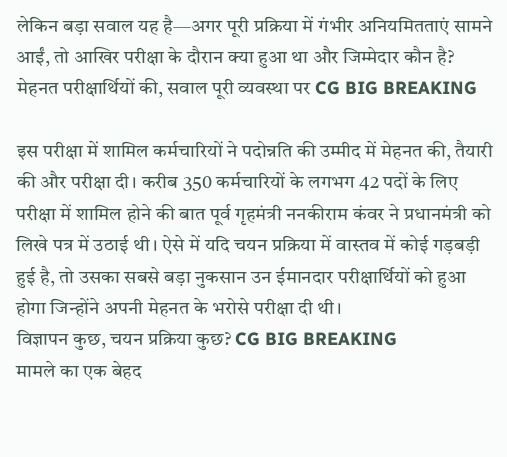लेकिन बड़ा सवाल यह है—अगर पूरी प्रक्रिया में गंभीर अनियमितताएं सामने आईं, तो आखिर परीक्षा के दौरान क्या हुआ था और जिम्मेदार कौन है?
मेहनत परीक्षार्थियों की, सवाल पूरी व्यवस्था पर CG BIG BREAKING

इस परीक्षा में शामिल कर्मचारियों ने पदोन्नति की उम्मीद में मेहनत की, तैयारी की और परीक्षा दी। करीब 350 कर्मचारियों के लगभग 42 पदों के लिए परीक्षा में शामिल होने की बात पूर्व गृहमंत्री ननकीराम कंवर ने प्रधानमंत्री को लिखे पत्र में उठाई थी। ऐसे में यदि चयन प्रक्रिया में वास्तव में कोई गड़बड़ी हुई है, तो उसका सबसे बड़ा नुकसान उन ईमानदार परीक्षार्थियों को हुआ होगा जिन्होंने अपनी मेहनत के भरोसे परीक्षा दी थी।
विज्ञापन कुछ, चयन प्रक्रिया कुछ? CG BIG BREAKING
मामले का एक बेहद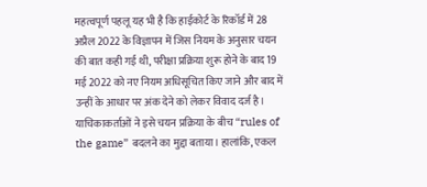महत्वपूर्ण पहलू यह भी है कि हाईकोर्ट के रिकॉर्ड में 28 अप्रैल 2022 के विज्ञापन में जिस नियम के अनुसार चयन की बात कही गई थी, परीक्षा प्रक्रिया शुरू होने के बाद 19 मई 2022 को नए नियम अधिसूचित किए जाने और बाद में उन्हीं के आधार पर अंक देने को लेकर विवाद दर्ज है। याचिकाकर्ताओं ने इसे चयन प्रक्रिया के बीच “rules of the game” बदलने का मुद्दा बताया। हालांकि, एकल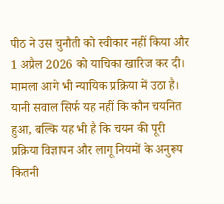पीठ ने उस चुनौती को स्वीकार नहीं किया और 1 अप्रैल 2026 को याचिका खारिज कर दी। मामला आगे भी न्यायिक प्रक्रिया में उठा है।
यानी सवाल सिर्फ यह नहीं कि कौन चयनित हुआ, बल्कि यह भी है कि चयन की पूरी प्रक्रिया विज्ञापन और लागू नियमों के अनुरूप कितनी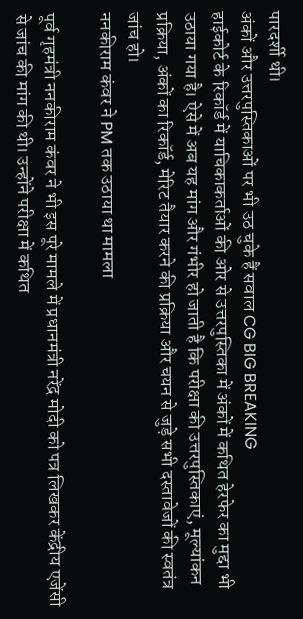पारदर्शी थी।
अंकों और उत्तरपुस्तिकाओं पर भी उठ चुके हैं सवाल CG BIG BREAKING
हाईकोर्ट के रिकॉर्ड में याचिकाकर्ताओं की ओर से उत्तरपुस्तिका में अंकों में कथित हेरफेर का मुद्दा भी उठाया गया है। ऐसे में अब यह मांग और गंभीर हो जाती है कि परीक्षा की उत्तरपुस्तिकाएं, मूल्यांकन प्रक्रिया, अंकों का रिकॉर्ड, मेरिट तैयार करने की प्रक्रिया और चयन से जुड़े सभी दस्तावेजों की स्वतंत्र जांच हो।
ननकीराम कंवर ने PM तक उठाया था मामला

पूर्व गृहमंत्री ननकीराम कंवर ने भी इस पूरे मामले में प्रधानमंत्री नरेंद्र मोदी को पत्र लिखकर केंद्रीय एजेंसी से जांच की मांग की थी। उन्होंने परीक्षा में कथित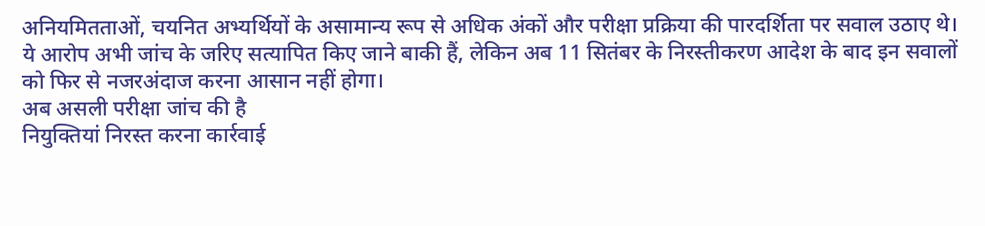अनियमितताओं, चयनित अभ्यर्थियों के असामान्य रूप से अधिक अंकों और परीक्षा प्रक्रिया की पारदर्शिता पर सवाल उठाए थे। ये आरोप अभी जांच के जरिए सत्यापित किए जाने बाकी हैं, लेकिन अब 11 सितंबर के निरस्तीकरण आदेश के बाद इन सवालों को फिर से नजरअंदाज करना आसान नहीं होगा।
अब असली परीक्षा जांच की है
नियुक्तियां निरस्त करना कार्रवाई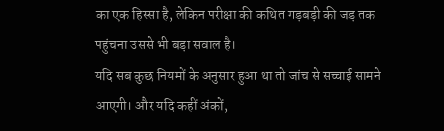का एक हिस्सा है, लेकिन परीक्षा की कथित गड़बड़ी की जड़ तक पहुंचना उससे भी बड़ा सवाल है।
यदि सब कुछ नियमों के अनुसार हुआ था तो जांच से सच्चाई सामने आएगी। और यदि कहीं अंकों,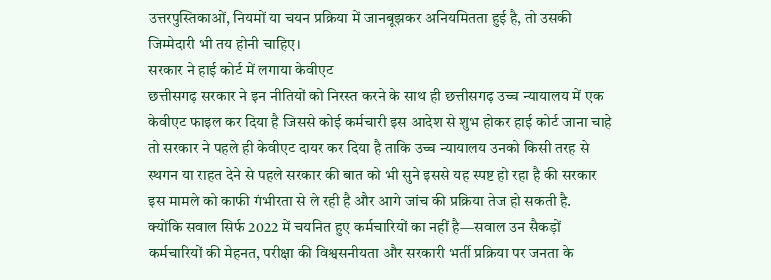उत्तरपुस्तिकाओं, नियमों या चयन प्रक्रिया में जानबूझकर अनियमितता हुई है, तो उसकी जिम्मेदारी भी तय होनी चाहिए।
सरकार ने हाई कोर्ट में लगाया केवीएट
छत्तीसगढ़ सरकार ने इन नीतियों को निरस्त करने के साथ ही छत्तीसगढ़ उच्च न्यायालय में एक केवीएट फाइल कर दिया है जिससे कोई कर्मचारी इस आदेश से शुभ होकर हाई कोर्ट जाना चाहे तो सरकार ने पहले ही केवीएट दायर कर दिया है ताकि उच्च न्यायालय उनको किसी तरह से स्थगन या राहत देने से पहले सरकार की बात को भी सुने इससे यह स्पष्ट हो रहा है की सरकार इस मामले को काफी गंभीरता से ले रही है और आगे जांच की प्रक्रिया तेज हो सकती है.
क्योंकि सवाल सिर्फ 2022 में चयनित हुए कर्मचारियों का नहीं है—सवाल उन सैकड़ों कर्मचारियों की मेहनत, परीक्षा की विश्वसनीयता और सरकारी भर्ती प्रक्रिया पर जनता के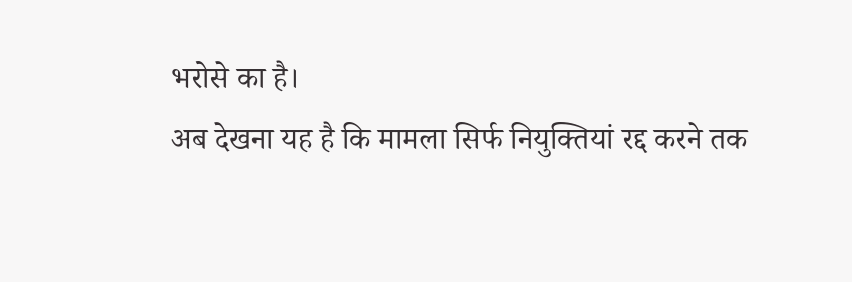भरोसे का है।
अब देखना यह है कि मामला सिर्फ नियुक्तियां रद्द करने तक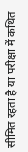सीमित रहता है या परीक्षा में कथित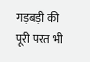गड़बड़ी की पूरी परत भी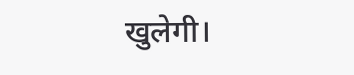खुलेगी।